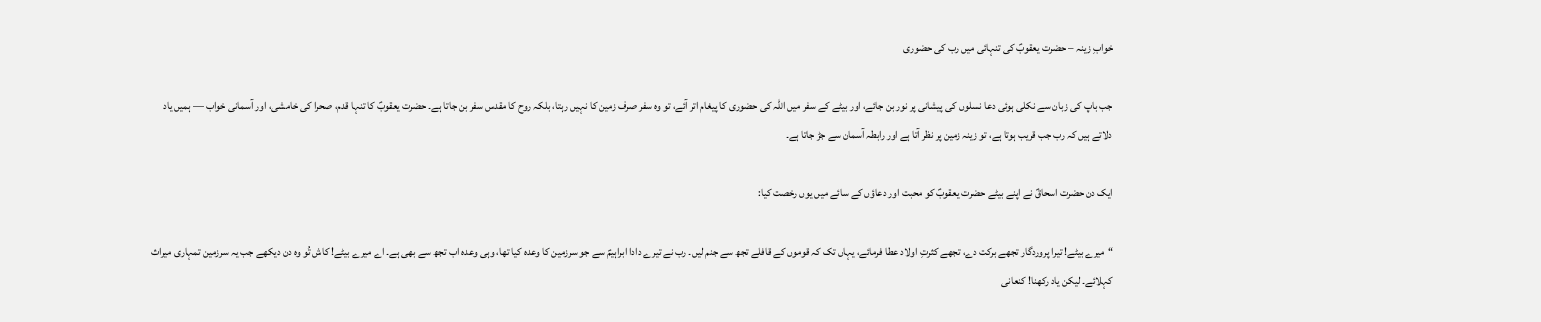خوابِ زینہ – حضرت یعقوبؑ کی تنہائی میں رب کی حضوری

جب باپ کی زبان سے نکلی ہوئی دعا نسلوں کی پیشانی پر نور بن جائے، اور بیٹے کے سفر میں اللہ کی حضوری کا پیغام اتر آئے، تو وہ سفر صرف زمین کا نہیں رہتا، بلکہ روح کا مقدس سفر بن جاتا ہے۔ حضرت یعقوبؑ کا تنہا قدم، صحرا کی خامشی، اور آسمانی خواب — ہمیں یاد دلاتے ہیں کہ رب جب قریب ہوتا ہے، تو زینہ زمین پر نظر آتا ہے اور رابطہ آسمان سے جڑ جاتا ہے۔

ایک دن حضرت اسحاقؑ نے اپنے بیٹے حضرت یعقوبؑ کو محبت اور دعاؤں کے سائے میں یوں رخصت کیا:

“میرے بیٹے! تیرا پروردگار تجھے برکت دے، تجھے کثرتِ اولاد عطا فرمائے، یہاں تک کہ قوموں کے قافلے تجھ سے جنم لیں۔ رب نے تیرے دادا ابراہیمؑ سے جو سرزمین کا وعدہ کیا تھا، وہی وعدہ اب تجھ سے بھی ہے۔ اے میرے بیٹے! کاش تُو وہ دن دیکھے جب یہ سرزمین تمہاری میراث کہلائے۔ لیکن یاد رکھنا! کنعانی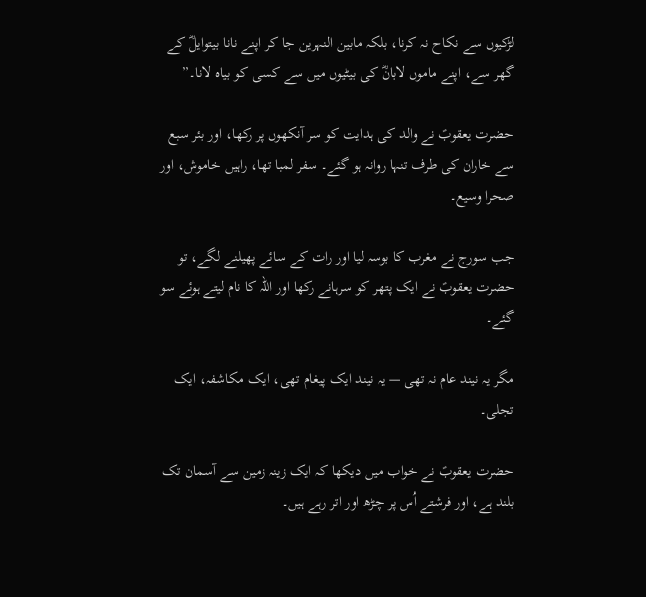لڑکیوں سے نکاح نہ کرنا، بلکہ مابین النہرین جا کر اپنے نانا بیتوایلؓ کے گھر سے، اپنے ماموں لابانؓ کی بیٹیوں میں سے کسی کو بیاہ لانا۔”

حضرت یعقوبؑ نے والد کی ہدایت کو سر آنکھوں پر رکھا، اور بئر سبع سے خاران کی طرف تنہا روانہ ہو گئے۔ سفر لمبا تھا، راہیں خاموش، اور صحرا وسیع۔

جب سورج نے مغرب کا بوسہ لیا اور رات کے سائے پھیلنے لگے، تو حضرت یعقوبؑ نے ایک پتھر کو سرہانے رکھا اور اللہ کا نام لیتے ہوئے سو گئے۔

مگر یہ نیند عام نہ تھی — یہ نیند ایک پیغام تھی، ایک مکاشفہ، ایک تجلی۔

حضرت یعقوبؑ نے خواب میں دیکھا کہ ایک زینہ زمین سے آسمان تک بلند ہے، اور فرشتے اُس پر چڑھ اور اتر رہے ہیں۔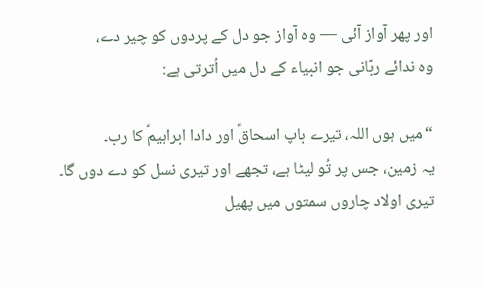اور پھر آواز آئی — وہ آواز جو دل کے پردوں کو چیر دے،
وہ ندائے ربّانی جو انبیاء کے دل میں اُترتی ہے:

“میں ہوں اللہ، تیرے باپ اسحاقؑ اور دادا ابراہیمؑ کا رب۔
یہ زمین، جس پر تُو لیٹا ہے، تجھے اور تیری نسل کو دے دوں گا۔
تیری اولاد چاروں سمتوں میں پھیل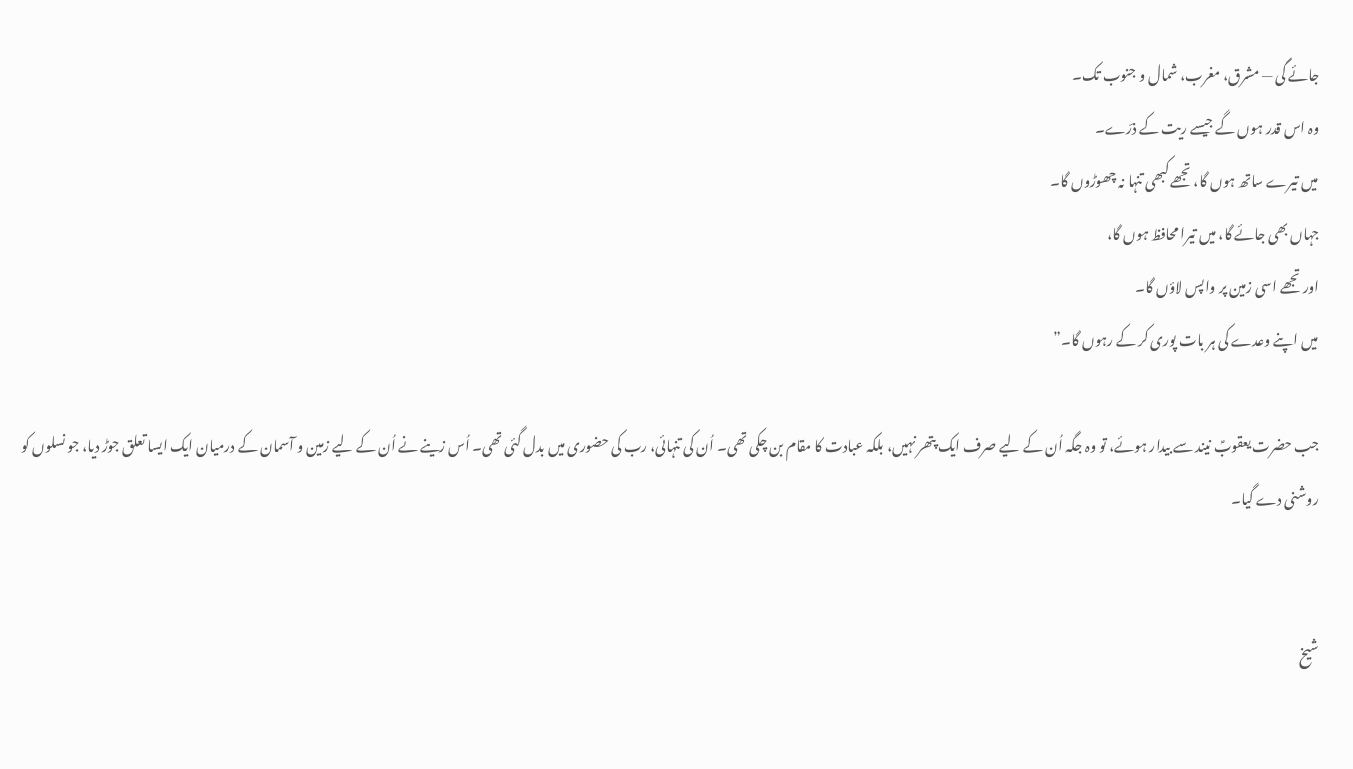جائے گی — مشرق، مغرب، شمال و جنوب تک۔
وہ اس قدر ہوں گے جیسے ریت کے ذرّے۔
میں تیرے ساتھ ہوں گا، تجھے کبھی تنہا نہ چھوڑوں گا۔
جہاں بھی جائے گا، میں تیرا محافظ ہوں گا،
اور تجھے اسی زمین پر واپس لاؤں گا۔
میں اپنے وعدے کی ہر بات پوری کر کے رہوں گا۔”

جب حضرت یعقوبؑ نیند سے بیدار ہوئے، تو وہ جگہ اُن کے لیے صرف ایک پتھر نہیں، بلکہ عبادت کا مقام بن چکی تھی۔ اُن کی تنہائی، رب کی حضوری میں بدل گئی تھی۔ اُس زینے نے اُن کے لیے زمین و آسمان کے درمیان ایک ایسا تعلق جوڑ دیا، جو نسلوں کو روشنی دے گیا۔


شیخ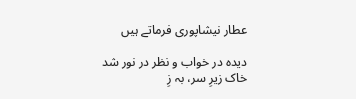عطار نیشاپوری فرماتے ہیں

دیدہ در خواب و نظر در نور شد
خاک زیرِ سر، بہ زِ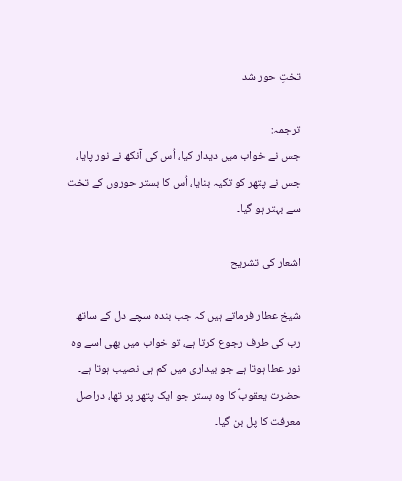تختِ حور شد

ترجمہ:
جس نے خواب میں دیدار کیا، اُس کی آنکھ نے نور پایا،
جس نے پتھر کو تکیہ بنایا، اُس کا بستر حوروں کے تخت سے بہتر ہو گیا۔

اشعار کی تشریح

شیخ عطار فرماتے ہیں کہ جب بندہ سچے دل کے ساتھ رب کی طرف رجوع کرتا ہے، تو خواب میں بھی اسے وہ نور عطا ہوتا ہے جو بیداری میں کم ہی نصیب ہوتا ہے۔ حضرت یعقوبؑ کا وہ بستر جو ایک پتھر پر تھا، دراصل معرفت کا پل بن گیا۔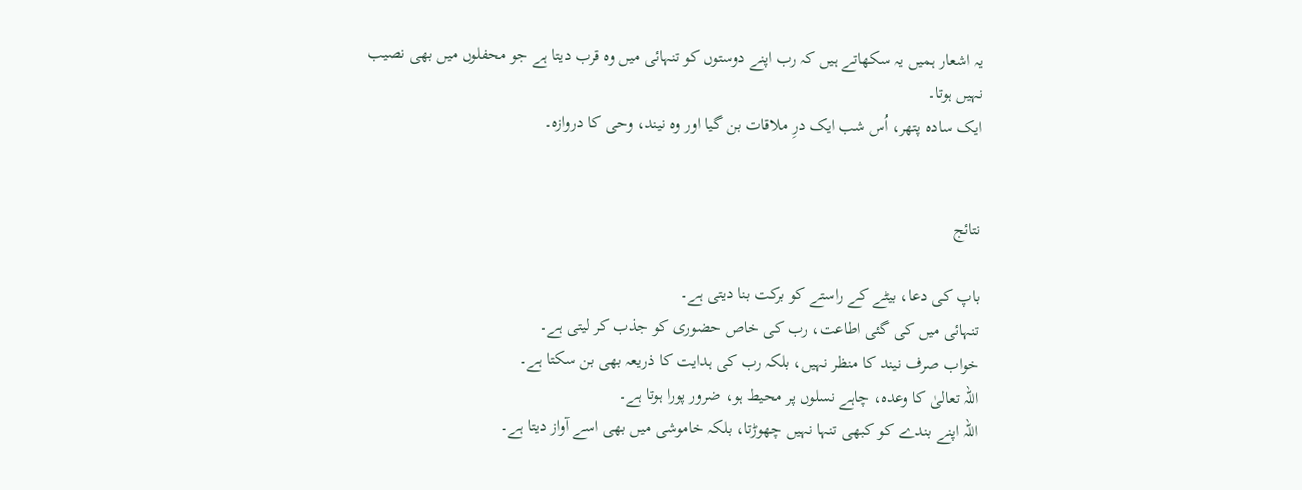یہ اشعار ہمیں یہ سکھاتے ہیں کہ رب اپنے دوستوں کو تنہائی میں وہ قرب دیتا ہے جو محفلوں میں بھی نصیب نہیں ہوتا۔
ایک سادہ پتھر، اُس شب ایک درِ ملاقات بن گیا اور وہ نیند، وحی کا دروازہ۔


نتائج

باپ کی دعا، بیٹے کے راستے کو برکت بنا دیتی ہے۔
تنہائی میں کی گئی اطاعت، رب کی خاص حضوری کو جذب کر لیتی ہے۔
خواب صرف نیند کا منظر نہیں، بلکہ رب کی ہدایت کا ذریعہ بھی بن سکتا ہے۔
اللہ تعالیٰ کا وعدہ، چاہے نسلوں پر محیط ہو، ضرور پورا ہوتا ہے۔
اللہ اپنے بندے کو کبھی تنہا نہیں چھوڑتا، بلکہ خاموشی میں بھی اسے آواز دیتا ہے۔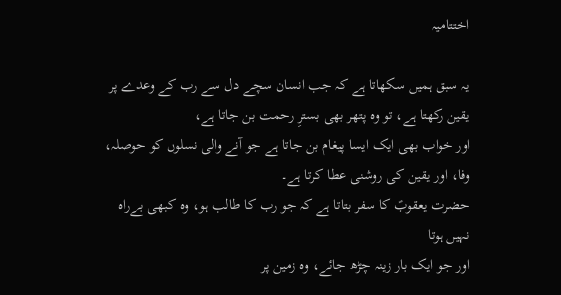اختتامیہ

یہ سبق ہمیں سکھاتا ہے کہ جب انسان سچے دل سے رب کے وعدے پر یقین رکھتا ہے، تو وہ پتھر بھی بسترِ رحمت بن جاتا ہے،
اور خواب بھی ایک ایسا پیغام بن جاتا ہے جو آنے والی نسلوں کو حوصلہ، وفا، اور یقین کی روشنی عطا کرتا ہے۔
حضرت یعقوبؑ کا سفر بتاتا ہے کہ جو رب کا طالب ہو، وہ کبھی بےراہ نہیں ہوتا
اور جو ایک بار زینہ چڑھ جائے، وہ زمین پر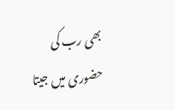بھی رب کی حضوری میں جیتا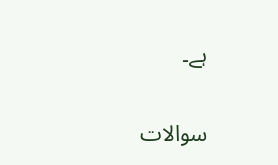ہے۔

سوالات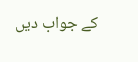کے جواب دیں